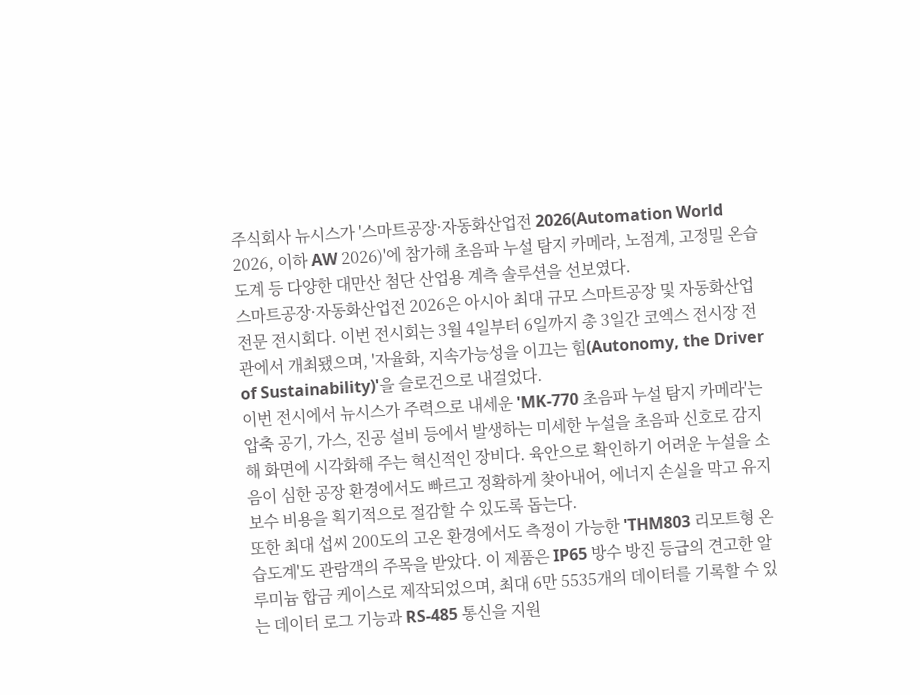주식회사 뉴시스가 '스마트공장·자동화산업전 2026(Automation World 2026, 이하 AW 2026)'에 참가해 초음파 누설 탐지 카메라, 노점계, 고정밀 온습도계 등 다양한 대만산 첨단 산업용 계측 솔루션을 선보였다.
스마트공장·자동화산업전 2026은 아시아 최대 규모 스마트공장 및 자동화산업 전문 전시회다. 이번 전시회는 3월 4일부터 6일까지 총 3일간 코엑스 전시장 전관에서 개최됐으며, '자율화, 지속가능성을 이끄는 힘(Autonomy, the Driver of Sustainability)'을 슬로건으로 내걸었다.
이번 전시에서 뉴시스가 주력으로 내세운 'MK-770 초음파 누설 탐지 카메라'는 압축 공기, 가스, 진공 설비 등에서 발생하는 미세한 누설을 초음파 신호로 감지해 화면에 시각화해 주는 혁신적인 장비다. 육안으로 확인하기 어려운 누설을 소음이 심한 공장 환경에서도 빠르고 정확하게 찾아내어, 에너지 손실을 막고 유지보수 비용을 획기적으로 절감할 수 있도록 돕는다.
또한 최대 섭씨 200도의 고온 환경에서도 측정이 가능한 'THM803 리모트형 온습도계'도 관람객의 주목을 받았다. 이 제품은 IP65 방수 방진 등급의 견고한 알루미늄 합금 케이스로 제작되었으며, 최대 6만 5535개의 데이터를 기록할 수 있는 데이터 로그 기능과 RS-485 통신을 지원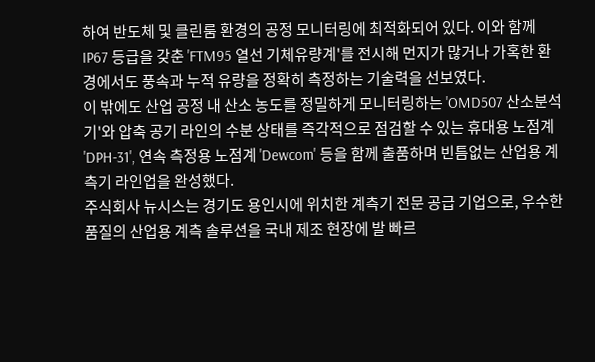하여 반도체 및 클린룸 환경의 공정 모니터링에 최적화되어 있다. 이와 함께 IP67 등급을 갖춘 'FTM95 열선 기체유량계'를 전시해 먼지가 많거나 가혹한 환경에서도 풍속과 누적 유량을 정확히 측정하는 기술력을 선보였다.
이 밖에도 산업 공정 내 산소 농도를 정밀하게 모니터링하는 'OMD507 산소분석기'와 압축 공기 라인의 수분 상태를 즉각적으로 점검할 수 있는 휴대용 노점계 'DPH-31', 연속 측정용 노점계 'Dewcom' 등을 함께 출품하며 빈틈없는 산업용 계측기 라인업을 완성했다.
주식회사 뉴시스는 경기도 용인시에 위치한 계측기 전문 공급 기업으로, 우수한 품질의 산업용 계측 솔루션을 국내 제조 현장에 발 빠르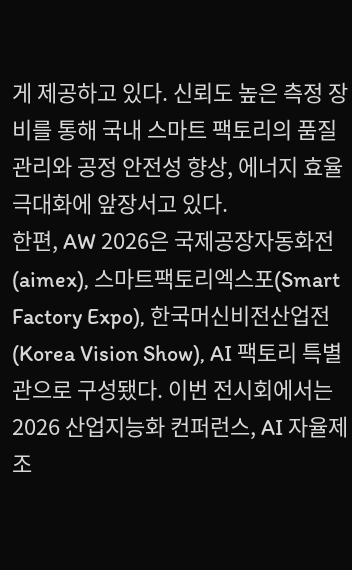게 제공하고 있다. 신뢰도 높은 측정 장비를 통해 국내 스마트 팩토리의 품질 관리와 공정 안전성 향상, 에너지 효율 극대화에 앞장서고 있다.
한편, AW 2026은 국제공장자동화전(aimex), 스마트팩토리엑스포(Smart Factory Expo), 한국머신비전산업전(Korea Vision Show), AI 팩토리 특별관으로 구성됐다. 이번 전시회에서는 2026 산업지능화 컨퍼런스, AI 자율제조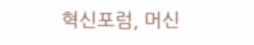혁신포럼, 머신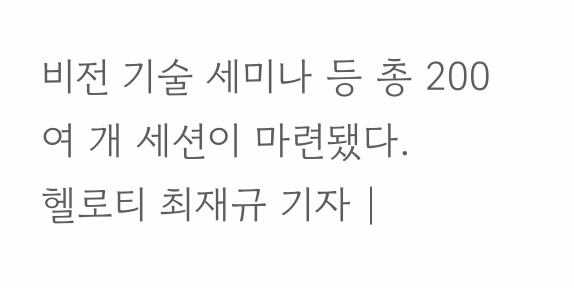비전 기술 세미나 등 총 200여 개 세션이 마련됐다.
헬로티 최재규 기자 |